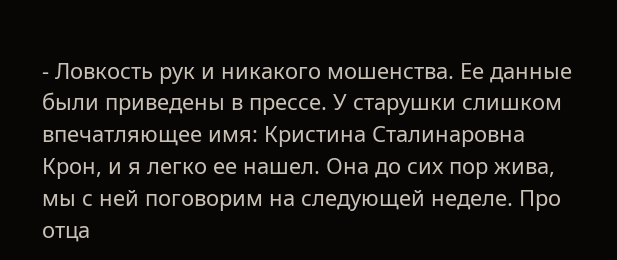- Ловкость рук и никакого мошенства. Ее данные были приведены в прессе. У старушки слишком впечатляющее имя: Кристина Сталинаровна Крон, и я легко ее нашел. Она до сих пор жива, мы с ней поговорим на следующей неделе. Про отца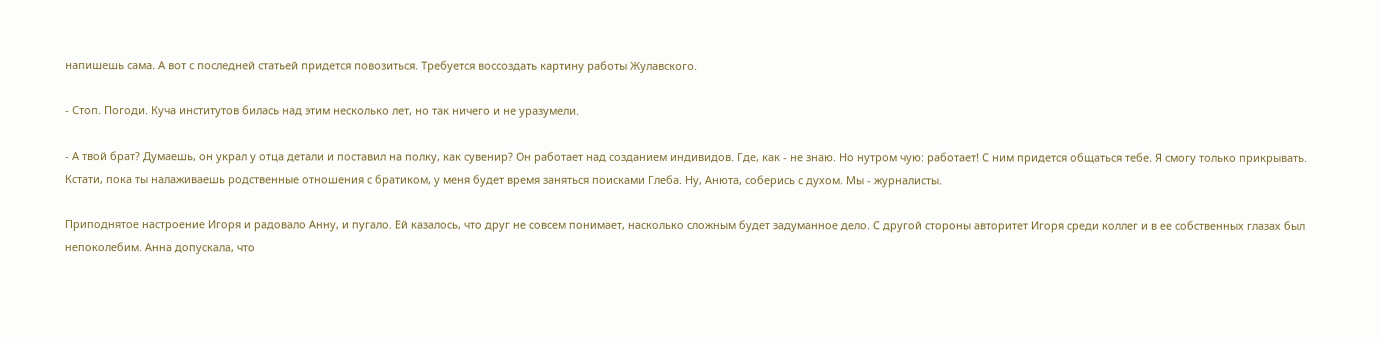напишешь сама. А вот с последней статьей придется повозиться. Требуется воссоздать картину работы Жулавского.

- Стоп. Погоди. Куча институтов билась над этим несколько лет, но так ничего и не уразумели.

- А твой брат? Думаешь, он украл у отца детали и поставил на полку, как сувенир? Он работает над созданием индивидов. Где, как - не знаю. Но нутром чую: работает! С ним придется общаться тебе. Я смогу только прикрывать. Кстати, пока ты налаживаешь родственные отношения с братиком, у меня будет время заняться поисками Глеба. Ну, Анюта, соберись с духом. Мы - журналисты.

Приподнятое настроение Игоря и радовало Анну, и пугало. Ей казалось, что друг не совсем понимает, насколько сложным будет задуманное дело. С другой стороны авторитет Игоря среди коллег и в ее собственных глазах был непоколебим. Анна допускала, что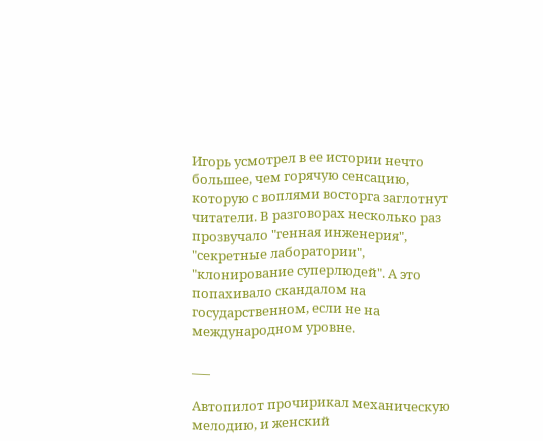Игорь усмотрел в ее истории нечто большее, чем горячую сенсацию, которую с воплями восторга заглотнут читатели. В разговорах несколько раз прозвучало "генная инженерия", "секретные лаборатории", "клонирование суперлюдей". А это попахивало скандалом на государственном, если не на международном уровне.

___

Автопилот прочирикал механическую мелодию, и женский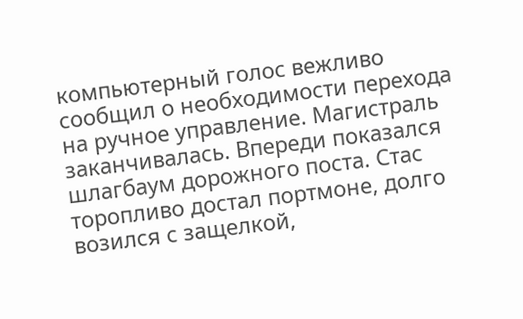компьютерный голос вежливо сообщил о необходимости перехода на ручное управление. Магистраль заканчивалась. Впереди показался шлагбаум дорожного поста. Стас торопливо достал портмоне, долго возился с защелкой,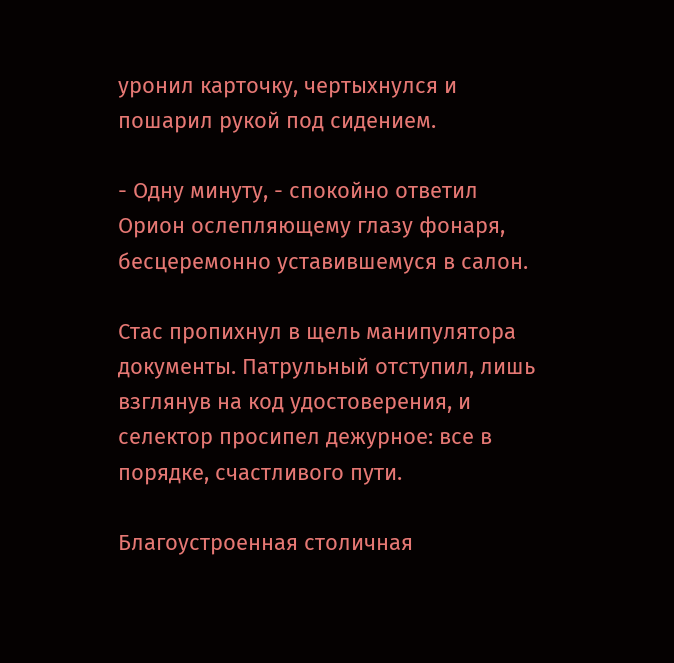уронил карточку, чертыхнулся и пошарил рукой под сидением.

- Одну минуту, - спокойно ответил Орион ослепляющему глазу фонаря, бесцеремонно уставившемуся в салон.

Стас пропихнул в щель манипулятора документы. Патрульный отступил, лишь взглянув на код удостоверения, и селектор просипел дежурное: все в порядке, счастливого пути.

Благоустроенная столичная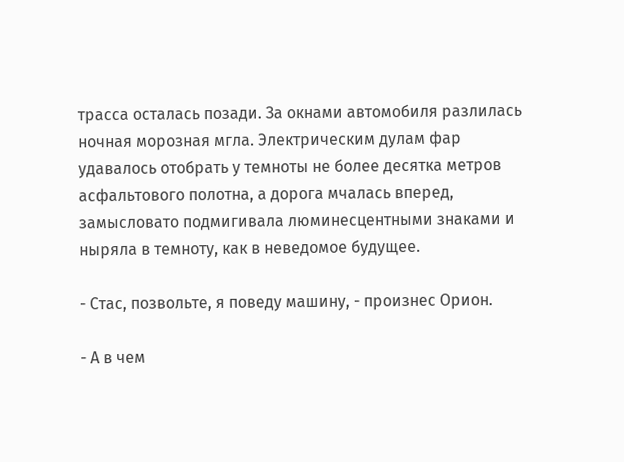трасса осталась позади. За окнами автомобиля разлилась ночная морозная мгла. Электрическим дулам фар удавалось отобрать у темноты не более десятка метров асфальтового полотна, а дорога мчалась вперед, замысловато подмигивала люминесцентными знаками и ныряла в темноту, как в неведомое будущее.

- Стас, позвольте, я поведу машину, - произнес Орион.

- А в чем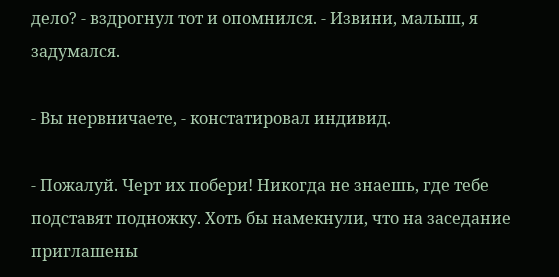дело? - вздрогнул тот и опомнился. - Извини, малыш, я задумался.

- Вы нервничаете, - констатировал индивид.

- Пожалуй. Черт их побери! Никогда не знаешь, где тебе подставят подножку. Хоть бы намекнули, что на заседание приглашены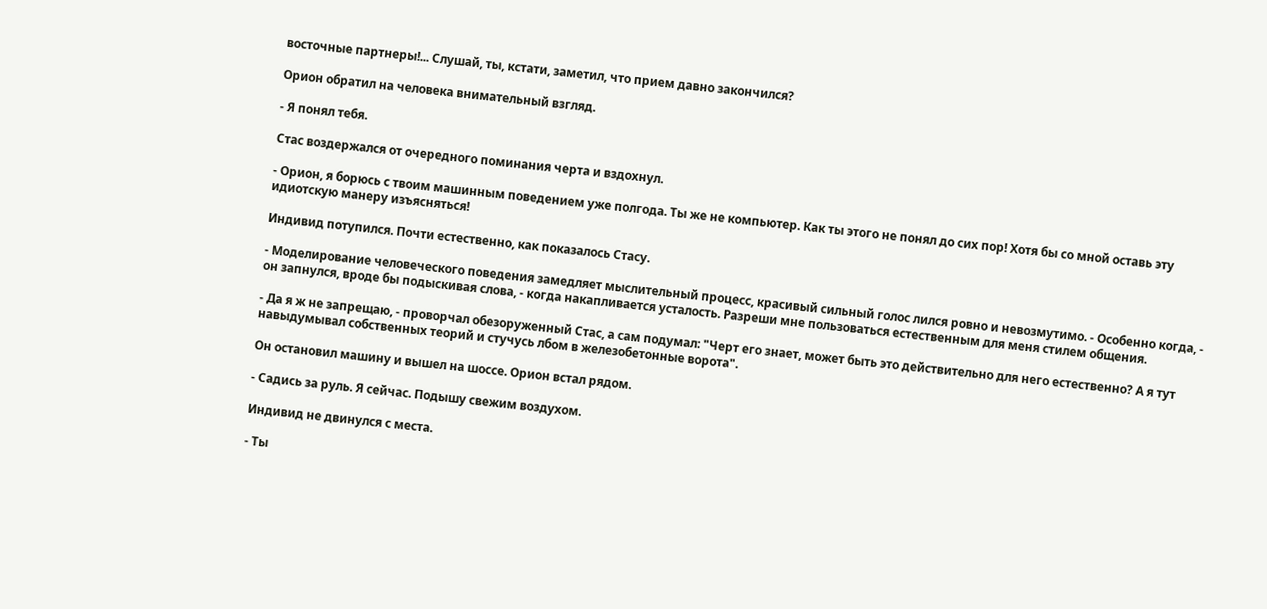восточные партнеры!... Слушай, ты, кстати, заметил, что прием давно закончился?

Орион обратил на человека внимательный взгляд.

- Я понял тебя.

Стас воздержался от очередного поминания черта и вздохнул.

- Орион, я борюсь с твоим машинным поведением уже полгода. Ты же не компьютер. Как ты этого не понял до сих пор! Хотя бы со мной оставь эту идиотскую манеру изъясняться!

Индивид потупился. Почти естественно, как показалось Стасу.

- Моделирование человеческого поведения замедляет мыслительный процесс, красивый сильный голос лился ровно и невозмутимо. - Особенно когда, - он запнулся, вроде бы подыскивая слова, - когда накапливается усталость. Разреши мне пользоваться естественным для меня стилем общения.

- Да я ж не запрещаю, - проворчал обезоруженный Стас, а сам подумал: "Черт его знает, может быть это действительно для него естественно? А я тут навыдумывал собственных теорий и стучусь лбом в железобетонные ворота".

Он остановил машину и вышел на шоссе. Орион встал рядом.

- Садись за руль. Я сейчас. Подышу свежим воздухом.

Индивид не двинулся с места.

- Ты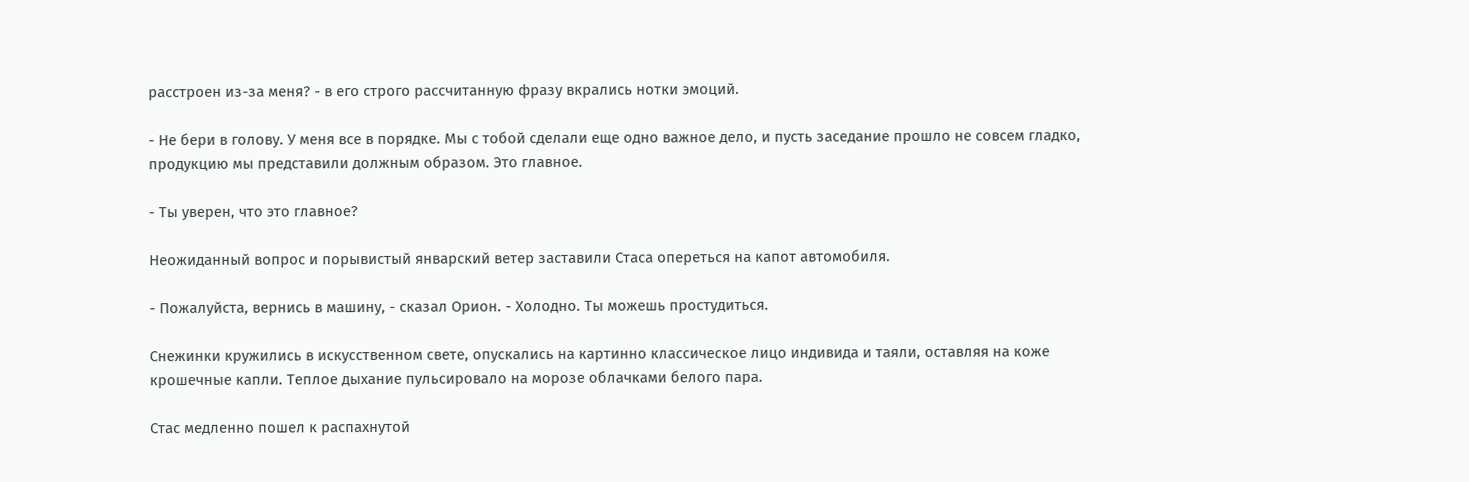расстроен из-за меня? - в его строго рассчитанную фразу вкрались нотки эмоций.

- Не бери в голову. У меня все в порядке. Мы с тобой сделали еще одно важное дело, и пусть заседание прошло не совсем гладко, продукцию мы представили должным образом. Это главное.

- Ты уверен, что это главное?

Неожиданный вопрос и порывистый январский ветер заставили Стаса опереться на капот автомобиля.

- Пожалуйста, вернись в машину, - сказал Орион. - Холодно. Ты можешь простудиться.

Снежинки кружились в искусственном свете, опускались на картинно классическое лицо индивида и таяли, оставляя на коже крошечные капли. Теплое дыхание пульсировало на морозе облачками белого пара.

Стас медленно пошел к распахнутой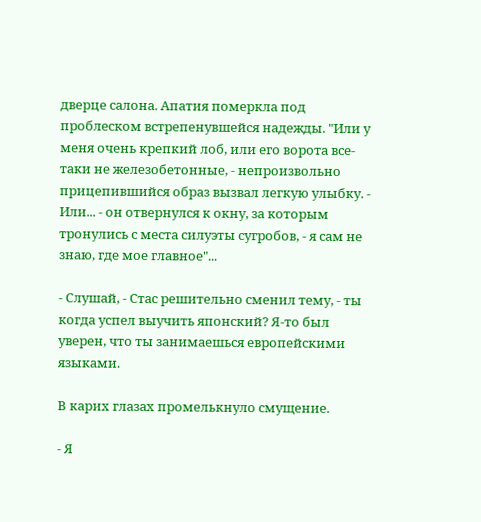дверце салона. Апатия померкла под проблеском встрепенувшейся надежды. "Или у меня очень крепкий лоб, или его ворота все-таки не железобетонные, - непроизвольно прицепившийся образ вызвал легкую улыбку. - Или... - он отвернулся к окну, за которым тронулись с места силуэты сугробов, - я сам не знаю, где мое главное"...

- Слушай, - Стас решительно сменил тему, - ты когда успел выучить японский? Я-то был уверен, что ты занимаешься европейскими языками.

В карих глазах промелькнуло смущение.

- Я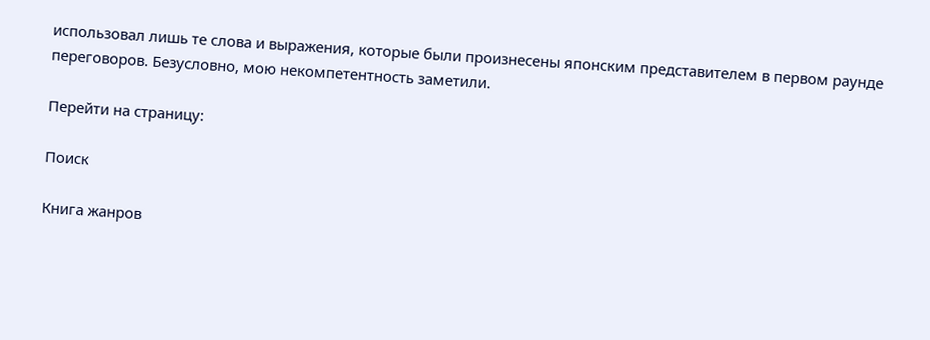использовал лишь те слова и выражения, которые были произнесены японским представителем в первом раунде переговоров. Безусловно, мою некомпетентность заметили.

Перейти на страницу:

Поиск

Книга жанров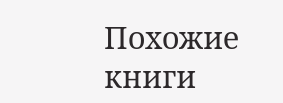Похожие книги